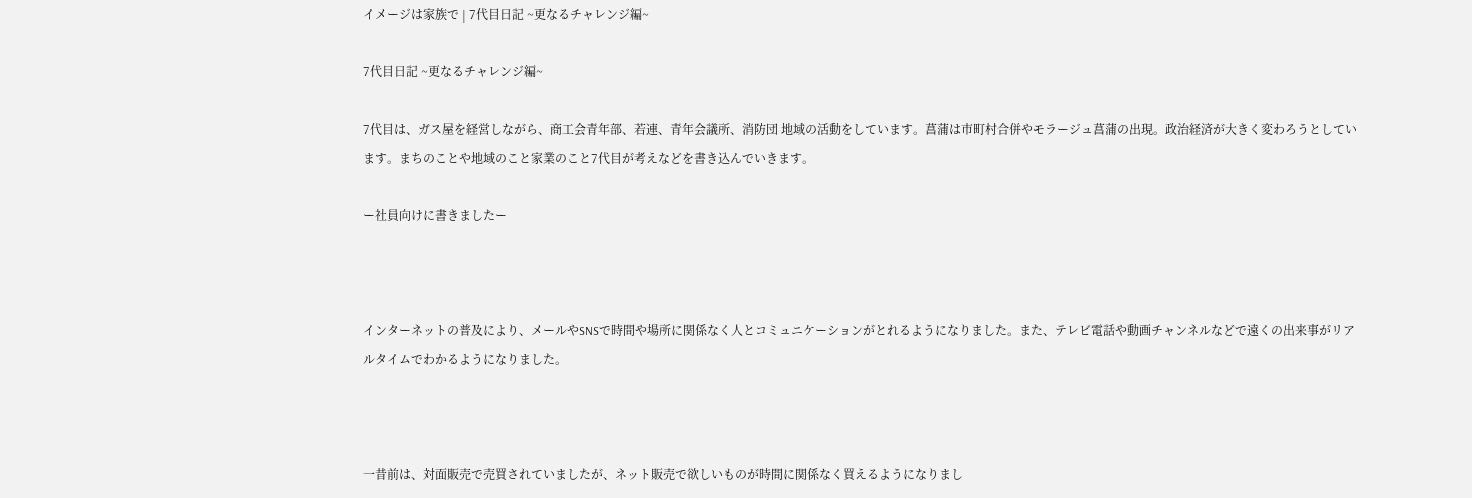イメージは家族で | 7代目日記 ~更なるチャレンジ編~

7代目日記 ~更なるチャレンジ編~

7代目は、ガス屋を経営しながら、商工会青年部、若連、青年会議所、消防団 地域の活動をしています。菖蒲は市町村合併やモラージュ菖蒲の出現。政治経済が大きく変わろうとしています。まちのことや地域のこと家業のこと7代目が考えなどを書き込んでいきます。

ー社員向けに書きましたー



インターネットの普及により、メールやSNSで時間や場所に関係なく人とコミュニケーションがとれるようになりました。また、テレビ電話や動画チャンネルなどで遠くの出来事がリアルタイムでわかるようになりました。



一昔前は、対面販売で売買されていましたが、ネット販売で欲しいものが時間に関係なく買えるようになりまし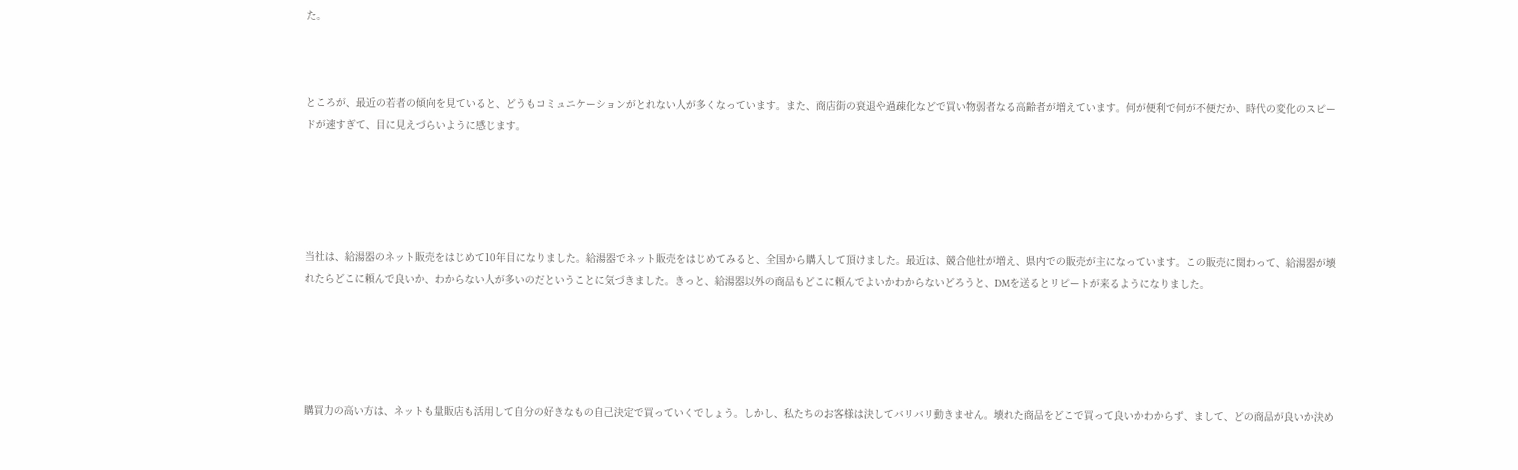た。



ところが、最近の若者の傾向を見ていると、どうもコミュニケーションがとれない人が多くなっています。また、商店街の衰退や過疎化などで買い物弱者なる高齢者が増えています。何が便利で何が不便だか、時代の変化のスピードが速すぎて、目に見えづらいように感じます。





当社は、給湯器のネット販売をはじめて10年目になりました。給湯器でネット販売をはじめてみると、全国から購入して頂けました。最近は、競合他社が増え、県内での販売が主になっています。この販売に関わって、給湯器が壊れたらどこに頼んで良いか、わからない人が多いのだということに気づきました。きっと、給湯器以外の商品もどこに頼んでよいかわからないどろうと、DMを送るとリピートが来るようになりました。





購買力の高い方は、ネットも量販店も活用して自分の好きなもの自己決定で買っていくでしょう。しかし、私たちのお客様は決してバリバリ動きません。壊れた商品をどこで買って良いかわからず、まして、どの商品が良いか決め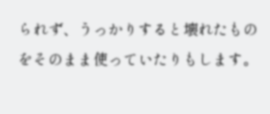られず、うっかりすると壊れたものをそのまま使っていたりもします。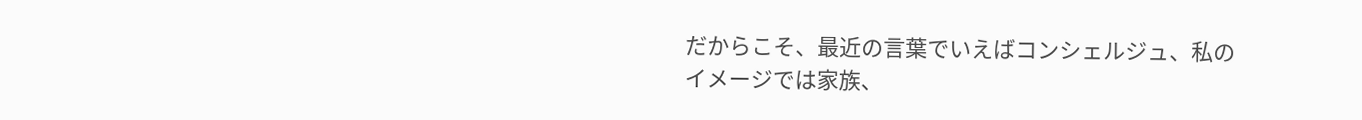だからこそ、最近の言葉でいえばコンシェルジュ、私のイメージでは家族、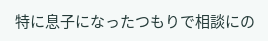特に息子になったつもりで相談にの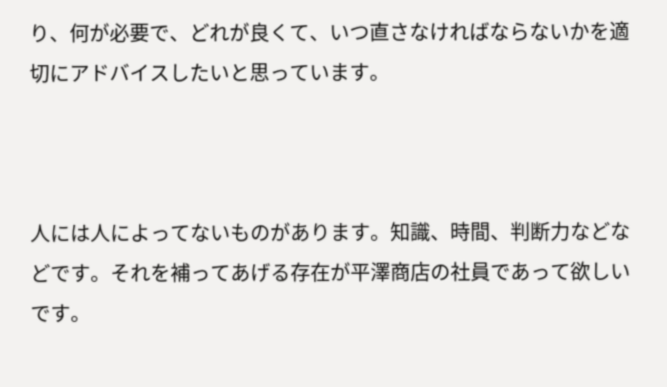り、何が必要で、どれが良くて、いつ直さなければならないかを適切にアドバイスしたいと思っています。



人には人によってないものがあります。知識、時間、判断力などなどです。それを補ってあげる存在が平澤商店の社員であって欲しいです。